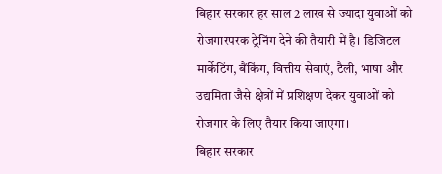बिहार सरकार हर साल 2 लाख से ज्यादा युवाओं को रोजगारपरक ट्रेनिंग देने की तैयारी में है। डिजिटल मार्केटिंग, बैंकिंग, वित्तीय सेवाएं, टैली, भाषा और उद्यमिता जैसे क्षेत्रों में प्रशिक्षण देकर युवाओं को रोजगार के लिए तैयार किया जाएगा।
बिहार सरकार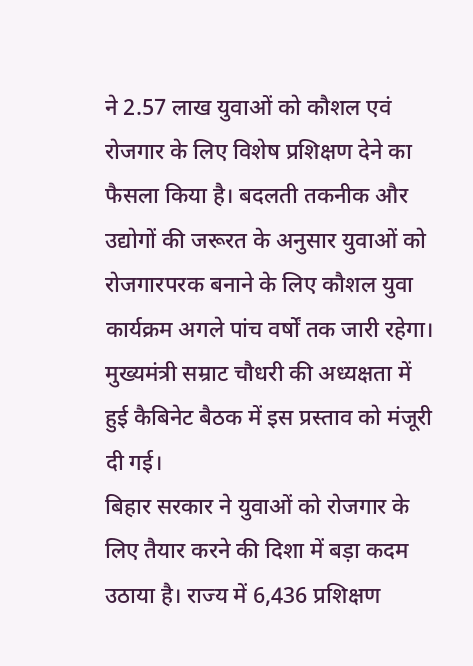ने 2.57 लाख युवाओं को कौशल एवं रोजगार के लिए विशेष प्रशिक्षण देने का फैसला किया है। बदलती तकनीक और उद्योगों की जरूरत के अनुसार युवाओं को रोजगारपरक बनाने के लिए कौशल युवा कार्यक्रम अगले पांच वर्षों तक जारी रहेगा। मुख्यमंत्री सम्राट चौधरी की अध्यक्षता में हुई कैबिनेट बैठक में इस प्रस्ताव को मंजूरी दी गई।
बिहार सरकार ने युवाओं को रोजगार के लिए तैयार करने की दिशा में बड़ा कदम उठाया है। राज्य में 6,436 प्रशिक्षण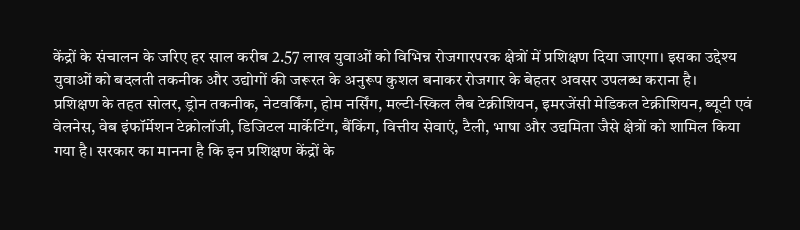केंद्रों के संचालन के जरिए हर साल करीब 2.57 लाख युवाओं को विभिन्न रोजगारपरक क्षेत्रों में प्रशिक्षण दिया जाएगा। इसका उद्देश्य युवाओं को बदलती तकनीक और उद्योगों की जरूरत के अनुरूप कुशल बनाकर रोजगार के बेहतर अवसर उपलब्ध कराना है।
प्रशिक्षण के तहत सोलर, ड्रोन तकनीक, नेटवर्किंग, होम नर्सिंग, मल्टी-स्किल लैब टेक्नीशियन, इमरजेंसी मेडिकल टेक्नीशियन, ब्यूटी एवं वेलनेस, वेब इंफॉर्मेशन टेक्नोलॉजी, डिजिटल मार्केटिंग, बैंकिंग, वित्तीय सेवाएं, टैली, भाषा और उद्यमिता जैसे क्षेत्रों को शामिल किया गया है। सरकार का मानना है कि इन प्रशिक्षण केंद्रों के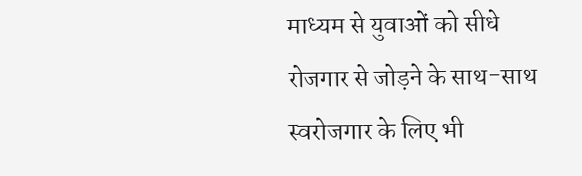माध्यम से युवाओं को सीधे रोजगार से जोड़ने के साथ-साथ स्वरोजगार के लिए भी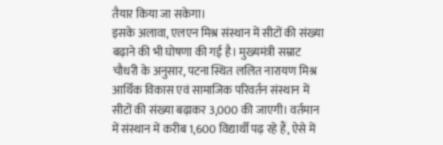तैयार किया जा सकेगा।
इसके अलावा, एलएन मिश्र संस्थान में सीटों की संख्या बढ़ाने की भी घोषणा की गई है। मुख्यमंत्री सम्राट चौधरी के अनुसार, पटना स्थित ललित नारायण मिश्र आर्थिक विकास एवं सामाजिक परिवर्तन संस्थान में सीटों की संख्या बढ़ाकर 3,000 की जाएगी। वर्तमान में संस्थान में करीब 1,600 विद्यार्थी पढ़ रहे हैं, ऐसे में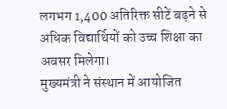लगभग 1,400 अतिरिक्त सीटें बढ़ने से अधिक विद्यार्थियों को उच्च शिक्षा का अवसर मिलेगा।
मुख्यमंत्री ने संस्थान में आयोजित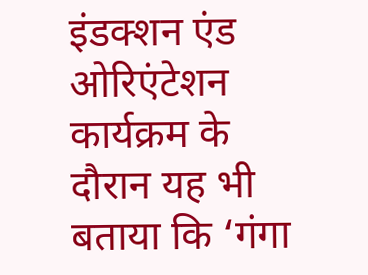इंडक्शन एंड ओरिएंटेशन कार्यक्रम के दौरान यह भी बताया कि ‘गंगा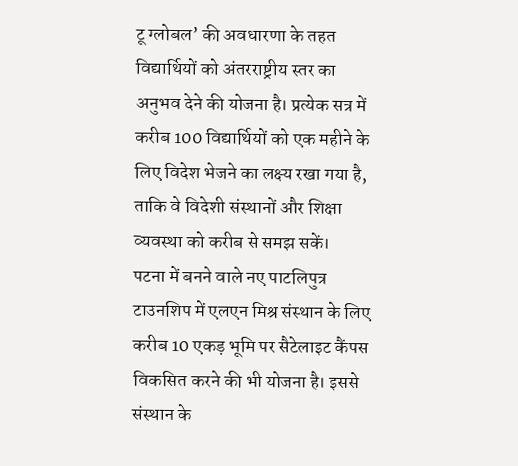टू ग्लोबल’ की अवधारणा के तहत विद्यार्थियों को अंतरराष्ट्रीय स्तर का अनुभव देने की योजना है। प्रत्येक सत्र में करीब 100 विद्यार्थियों को एक महीने के लिए विदेश भेजने का लक्ष्य रखा गया है, ताकि वे विदेशी संस्थानों और शिक्षा व्यवस्था को करीब से समझ सकें।
पटना में बनने वाले नए पाटलिपुत्र टाउनशिप में एलएन मिश्र संस्थान के लिए करीब 10 एकड़ भूमि पर सैटेलाइट कैंपस विकसित करने की भी योजना है। इससे संस्थान के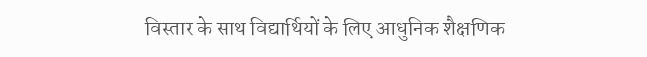विस्तार के साथ विद्यार्थियों के लिए आधुनिक शैक्षणिक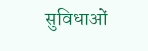सुविधाओं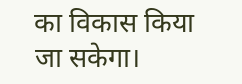का विकास किया जा सकेगा।